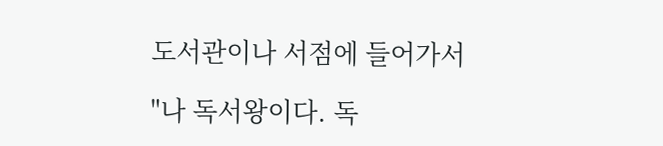도서관이나 서점에 들어가서

"나 독서왕이다. 독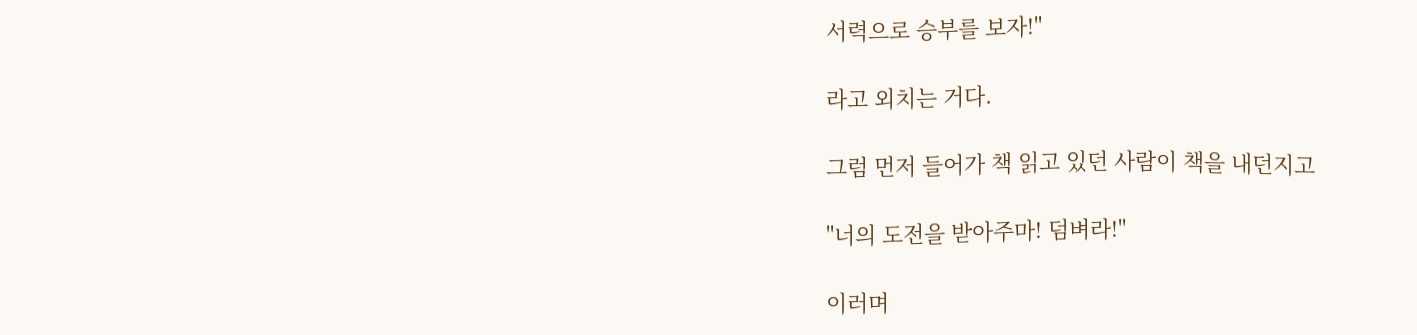서력으로 승부를 보자!"

라고 외치는 거다.

그럼 먼저 들어가 책 읽고 있던 사람이 책을 내던지고

"너의 도전을 받아주마! 덤벼라!"

이러며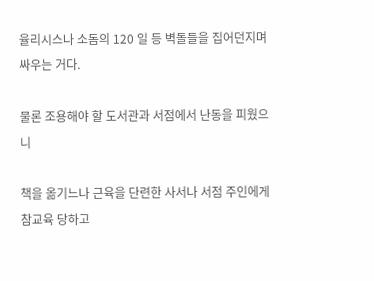율리시스나 소돔의 120 일 등 벽돌들을 집어던지며 싸우는 거다.

물론 조용해야 할 도서관과 서점에서 난동을 피웠으니

책을 옮기느나 근육을 단련한 사서나 서점 주인에게 참교육 당하고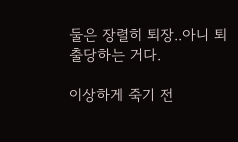둘은 장렬히 퇴장..아니 퇴출당하는 거다.

이상하게 죽기 전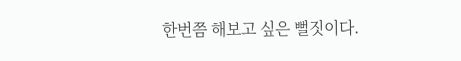한번쯤 해보고 싶은 뻘짓이다.